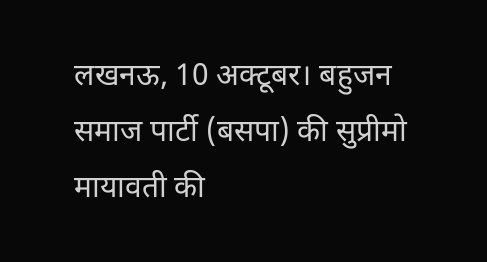लखनऊ, 10 अक्टूबर। बहुजन समाज पार्टी (बसपा) की सुप्रीमो मायावती की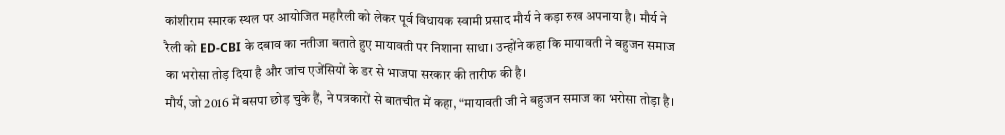कांशीराम स्मारक स्थल पर आयोजित महारैली को लेकर पूर्व विधायक स्वामी प्रसाद मौर्य ने कड़ा रुख अपनाया है। मौर्य ने रैली को ED-CBI के दबाव का नतीजा बताते हुए मायावती पर निशाना साधा। उन्होंने कहा कि मायावती ने बहुजन समाज का भरोसा तोड़ दिया है और जांच एजेंसियों के डर से भाजपा सरकार की तारीफ की है।
मौर्य, जो 2016 में बसपा छोड़ चुके हैं, ने पत्रकारों से बातचीत में कहा, “मायावती जी ने बहुजन समाज का भरोसा तोड़ा है।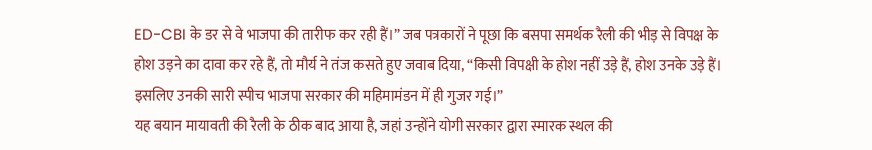ED-CBI के डर से वे भाजपा की तारीफ कर रही हैं।” जब पत्रकारों ने पूछा कि बसपा समर्थक रैली की भीड़ से विपक्ष के होश उड़ने का दावा कर रहे हैं, तो मौर्य ने तंज कसते हुए जवाब दिया, “किसी विपक्षी के होश नहीं उड़े हैं, होश उनके उड़े हैं। इसलिए उनकी सारी स्पीच भाजपा सरकार की महिमामंडन में ही गुजर गई।”
यह बयान मायावती की रैली के ठीक बाद आया है, जहां उन्होंने योगी सरकार द्वारा स्मारक स्थल की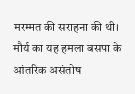मरम्मत की सराहना की थी। मौर्य का यह हमला बसपा के आंतरिक असंतोष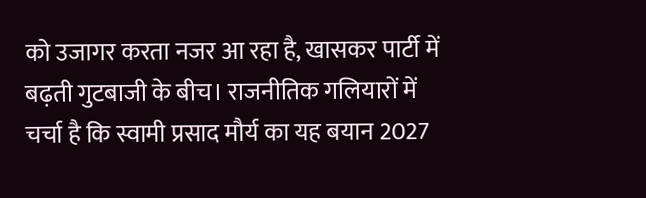को उजागर करता नजर आ रहा है, खासकर पार्टी में बढ़ती गुटबाजी के बीच। राजनीतिक गलियारों में चर्चा है कि स्वामी प्रसाद मौर्य का यह बयान 2027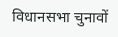विधानसभा चुनावों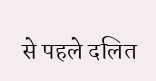से पहले दलित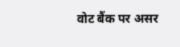वोट बैंक पर असर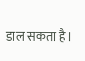डाल सकता है।